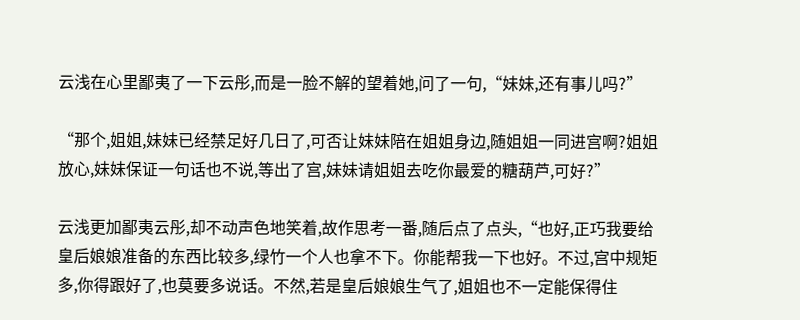云浅在心里鄙夷了一下云彤,而是一脸不解的望着她,问了一句,“妹妹,还有事儿吗?”

“那个,姐姐,妹妹已经禁足好几日了,可否让妹妹陪在姐姐身边,随姐姐一同进宫啊?姐姐放心,妹妹保证一句话也不说,等出了宫,妹妹请姐姐去吃你最爱的糖葫芦,可好?”

云浅更加鄙夷云彤,却不动声色地笑着,故作思考一番,随后点了点头,“也好,正巧我要给皇后娘娘准备的东西比较多,绿竹一个人也拿不下。你能帮我一下也好。不过,宫中规矩多,你得跟好了,也莫要多说话。不然,若是皇后娘娘生气了,姐姐也不一定能保得住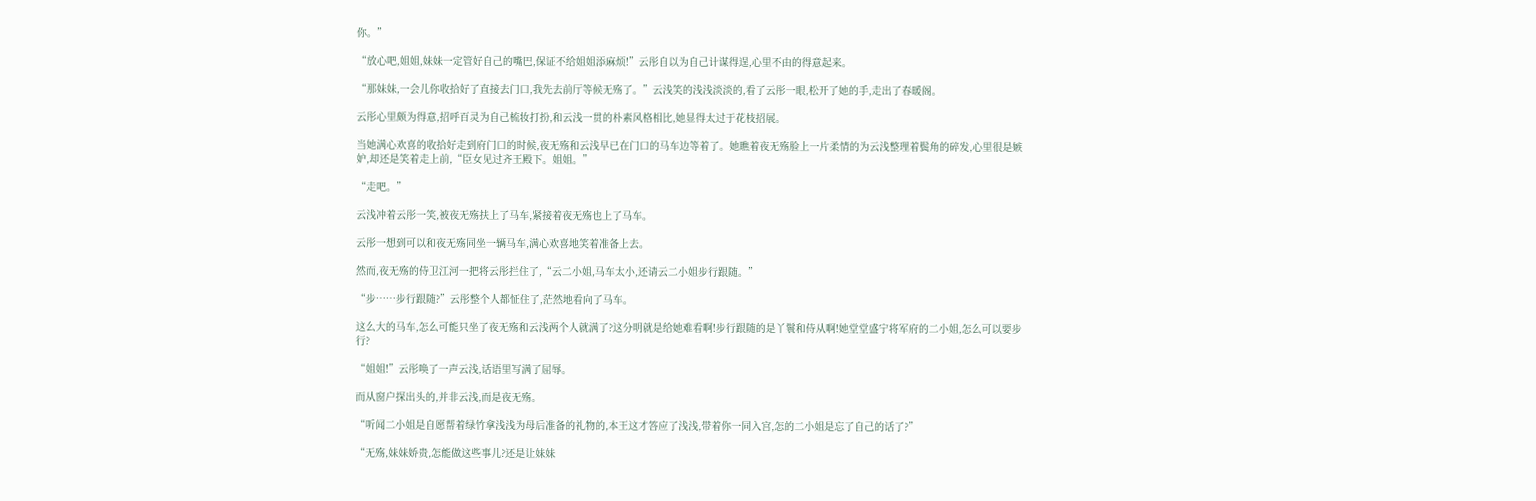你。”

“放心吧,姐姐,妹妹一定管好自己的嘴巴,保证不给姐姐添麻烦!”云彤自以为自己计谋得逞,心里不由的得意起来。

“那妹妹,一会儿你收拾好了直接去门口,我先去前厅等候无殇了。”云浅笑的浅浅淡淡的,看了云彤一眼,松开了她的手,走出了春暖阁。

云彤心里颇为得意,招呼百灵为自己梳妆打扮,和云浅一贯的朴素风格相比,她显得太过于花枝招展。

当她满心欢喜的收拾好走到府门口的时候,夜无殇和云浅早已在门口的马车边等着了。她瞧着夜无殇脸上一片柔情的为云浅整理着鬓角的碎发,心里很是嫉妒,却还是笑着走上前,“臣女见过齐王殿下。姐姐。”

“走吧。”

云浅冲着云彤一笑,被夜无殇扶上了马车,紧接着夜无殇也上了马车。

云彤一想到可以和夜无殇同坐一辆马车,满心欢喜地笑着准备上去。

然而,夜无殇的侍卫江河一把将云彤拦住了,“云二小姐,马车太小,还请云二小姐步行跟随。”

“步……步行跟随?”云彤整个人都怔住了,茫然地看向了马车。

这么大的马车,怎么可能只坐了夜无殇和云浅两个人就满了?这分明就是给她难看啊!步行跟随的是丫鬟和侍从啊!她堂堂盛宁将军府的二小姐,怎么可以要步行?

“姐姐!”云彤唤了一声云浅,话语里写满了屈辱。

而从窗户探出头的,并非云浅,而是夜无殇。

“听闻二小姐是自愿帮着绿竹拿浅浅为母后准备的礼物的,本王这才答应了浅浅,带着你一同入宫,怎的二小姐是忘了自己的话了?”

“无殇,妹妹娇贵,怎能做这些事儿?还是让妹妹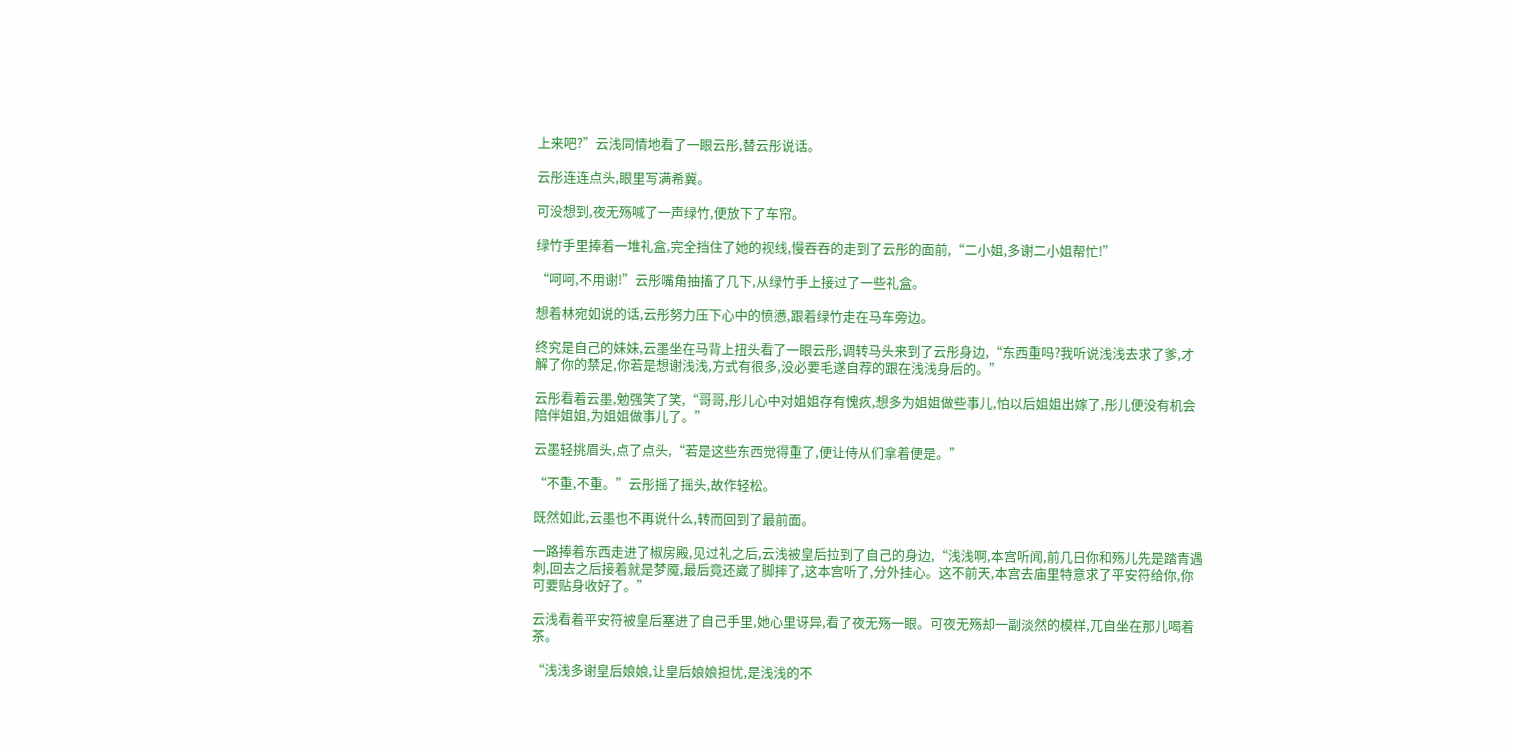上来吧?”云浅同情地看了一眼云彤,替云彤说话。

云彤连连点头,眼里写满希冀。

可没想到,夜无殇喊了一声绿竹,便放下了车帘。

绿竹手里捧着一堆礼盒,完全挡住了她的视线,慢吞吞的走到了云彤的面前,“二小姐,多谢二小姐帮忙!”

“呵呵,不用谢!”云彤嘴角抽搐了几下,从绿竹手上接过了一些礼盒。

想着林宛如说的话,云彤努力压下心中的愤懑,跟着绿竹走在马车旁边。

终究是自己的妹妹,云墨坐在马背上扭头看了一眼云彤,调转马头来到了云彤身边,“东西重吗?我听说浅浅去求了爹,才解了你的禁足,你若是想谢浅浅,方式有很多,没必要毛遂自荐的跟在浅浅身后的。”

云彤看着云墨,勉强笑了笑,“哥哥,彤儿心中对姐姐存有愧疚,想多为姐姐做些事儿,怕以后姐姐出嫁了,彤儿便没有机会陪伴姐姐,为姐姐做事儿了。”

云墨轻挑眉头,点了点头,“若是这些东西觉得重了,便让侍从们拿着便是。”

“不重,不重。”云彤摇了摇头,故作轻松。

既然如此,云墨也不再说什么,转而回到了最前面。

一路捧着东西走进了椒房殿,见过礼之后,云浅被皇后拉到了自己的身边,“浅浅啊,本宫听闻,前几日你和殇儿先是踏青遇刺,回去之后接着就是梦魇,最后竟还崴了脚摔了,这本宫听了,分外挂心。这不前天,本宫去庙里特意求了平安符给你,你可要贴身收好了。”

云浅看着平安符被皇后塞进了自己手里,她心里讶异,看了夜无殇一眼。可夜无殇却一副淡然的模样,兀自坐在那儿喝着茶。

“浅浅多谢皇后娘娘,让皇后娘娘担忧,是浅浅的不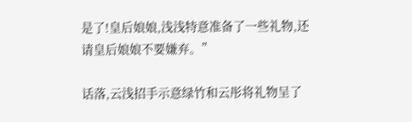是了!皇后娘娘,浅浅特意准备了一些礼物,还请皇后娘娘不要嫌弃。”

话落,云浅招手示意绿竹和云彤将礼物呈了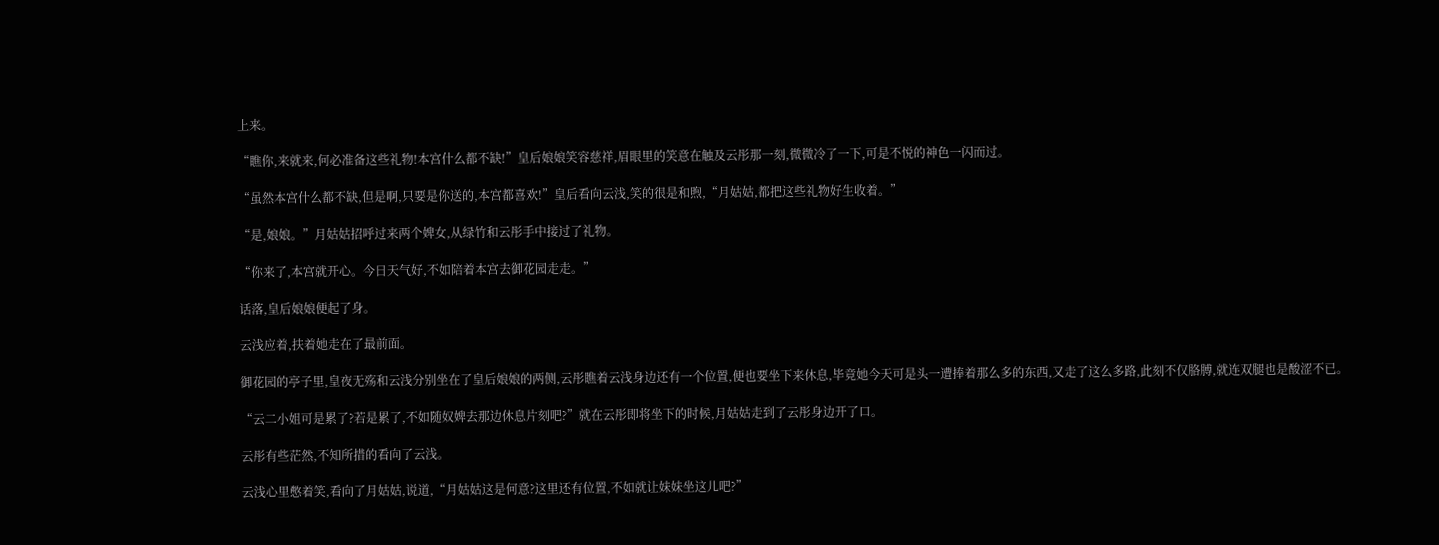上来。

“瞧你,来就来,何必准备这些礼物!本宫什么都不缺!”皇后娘娘笑容慈祥,眉眼里的笑意在触及云彤那一刻,微微冷了一下,可是不悦的神色一闪而过。

“虽然本宫什么都不缺,但是啊,只要是你送的,本宫都喜欢!”皇后看向云浅,笑的很是和煦,“月姑姑,都把这些礼物好生收着。”

“是,娘娘。”月姑姑招呼过来两个婢女,从绿竹和云彤手中接过了礼物。

“你来了,本宫就开心。今日天气好,不如陪着本宫去御花园走走。”

话落,皇后娘娘便起了身。

云浅应着,扶着她走在了最前面。

御花园的亭子里,皇夜无殇和云浅分别坐在了皇后娘娘的两侧,云彤瞧着云浅身边还有一个位置,便也要坐下来休息,毕竟她今天可是头一遭捧着那么多的东西,又走了这么多路,此刻不仅胳膊,就连双腿也是酸涩不已。

“云二小姐可是累了?若是累了,不如随奴婢去那边休息片刻吧?”就在云彤即将坐下的时候,月姑姑走到了云彤身边开了口。

云彤有些茫然,不知所措的看向了云浅。

云浅心里憋着笑,看向了月姑姑,说道,“月姑姑这是何意?这里还有位置,不如就让妹妹坐这儿吧?”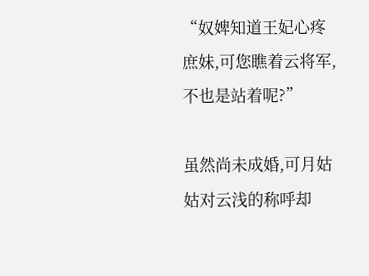“奴婢知道王妃心疼庶妹,可您瞧着云将军,不也是站着呢?”

虽然尚未成婚,可月姑姑对云浅的称呼却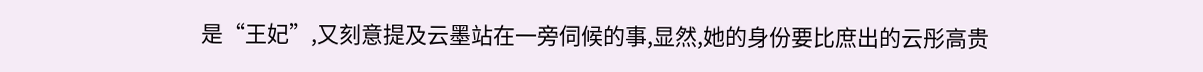是“王妃”,又刻意提及云墨站在一旁伺候的事,显然,她的身份要比庶出的云彤高贵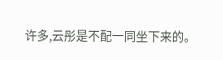许多,云彤是不配一同坐下来的。